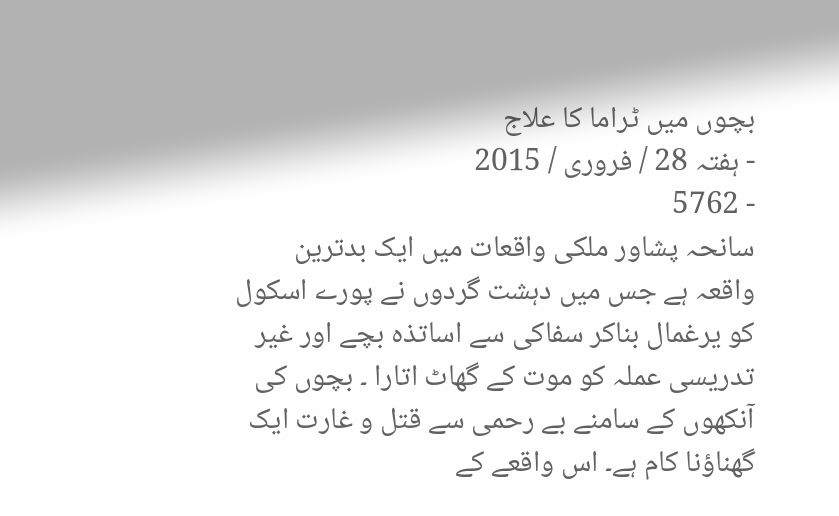بچوں میں ٹراما کا علاج
- ہفتہ 28 / فروری / 2015
- 5762
سانحہ پشاور ملکی واقعات میں ایک بدترین واقعہ ہے جس میں دہشت گردوں نے پورے اسکول کو یرغمال بناکر سفاکی سے اساتذہ بچے اور غیر تدریسی عملہ کو موت کے گھاٹ اتارا ۔ بچوں کی آنکھوں کے سامنے بے رحمی سے قتل و غارت ایک گھناؤنا کام ہے۔ اس واقعے کے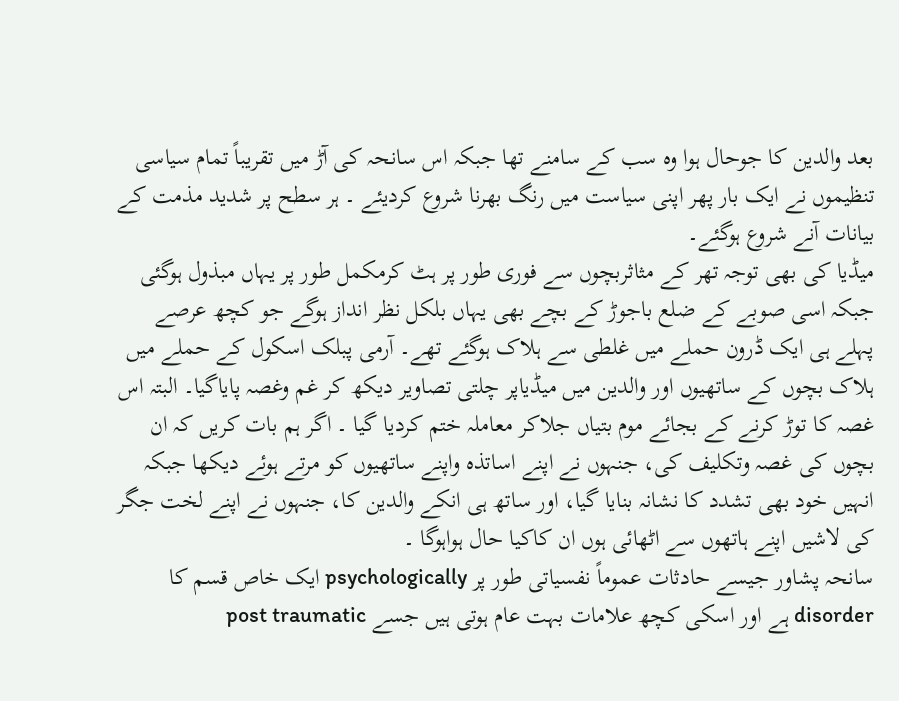بعد والدین کا جوحال ہوا وہ سب کے سامنے تھا جبکہ اس سانحہ کی آڑ میں تقریباً تمام سیاسی تنظیموں نے ایک بار پھر اپنی سیاست میں رنگ بھرنا شروع کردیئے ۔ ہر سطح پر شدید مذمت کے بیانات آنے شروع ہوگئے۔
میڈیا کی بھی توجہ تھر کے مثاثربچوں سے فوری طور پر ہٹ کرمکمل طور پر یہاں مبذول ہوگئی جبکہ اسی صوبے کے ضلع باجوڑ کے بچے بھی یہاں بلکل نظر انداز ہوگے جو کچھ عرصے پہلے ہی ایک ڈرون حملے میں غلطی سے ہلاک ہوگئے تھے۔ آرمی پبلک اسکول کے حملے میں ہلاک بچوں کے ساتھیوں اور والدین میں میڈیاپر چلتی تصاویر دیکھ کر غم وغصہ پایاگیا۔ البتہ اس غصہ کا توڑ کرنے کے بجائے موم بتیاں جلاکر معاملہ ختم کردیا گیا ۔ اگر ہم بات کریں کہ ان بچوں کی غصہ وتکلیف کی، جنہوں نے اپنے اساتذہ واپنے ساتھیوں کو مرتے ہوئے دیکھا جبکہ انہیں خود بھی تشدد کا نشانہ بنایا گیا، اور ساتھ ہی انکے والدین کا، جنہوں نے اپنے لخت جگر کی لاشیں اپنے ہاتھوں سے اٹھائی ہوں ان کاکیا حال ہواہوگا ۔
سانحہ پشاور جیسے حادثات عموماً نفسیاتی طور پر psychologically ایک خاص قسم کا disorder ہے اور اسکی کچھ علامات بہت عام ہوتی ہیں جسے post traumatic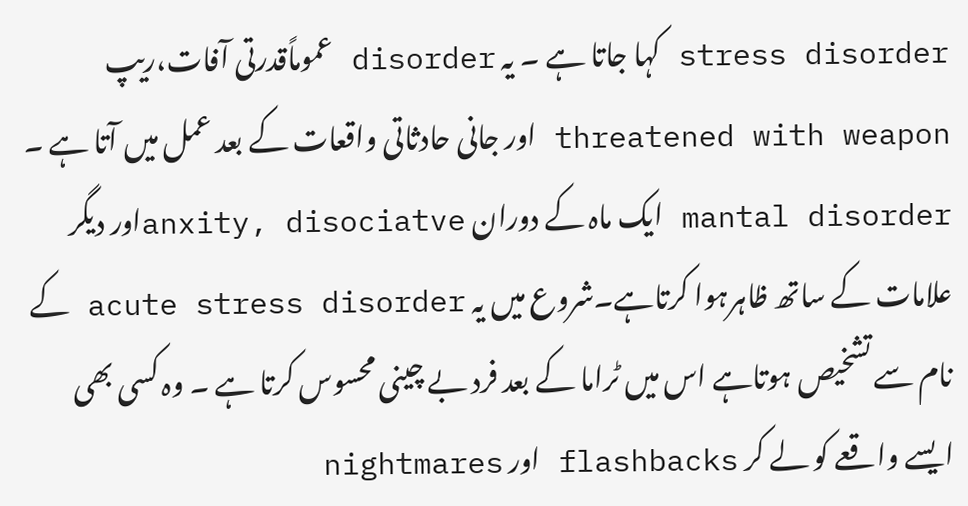stress disorder کہا جاتا ہے ۔ یہ disorder عموماًقدرتی آفات،ریپ threatened with weapon اور جانی حادثاتی واقعات کے بعد عمل میں آتا ہے ۔ mantal disorder ایک ماہ کے دوران anxity, disociatveاور دیگر علامات کے ساتھ ظاہرہوا کرتاہے۔شروع میں یہ acute stress disorder کے نام سے تشخیص ہوتاہے اس میں ٹراما کے بعد فرد بے چینی محسوس کرتا ہے ۔ وہ کسی بھی ایسے واقعے کو لے کر flashbacks اور nightmares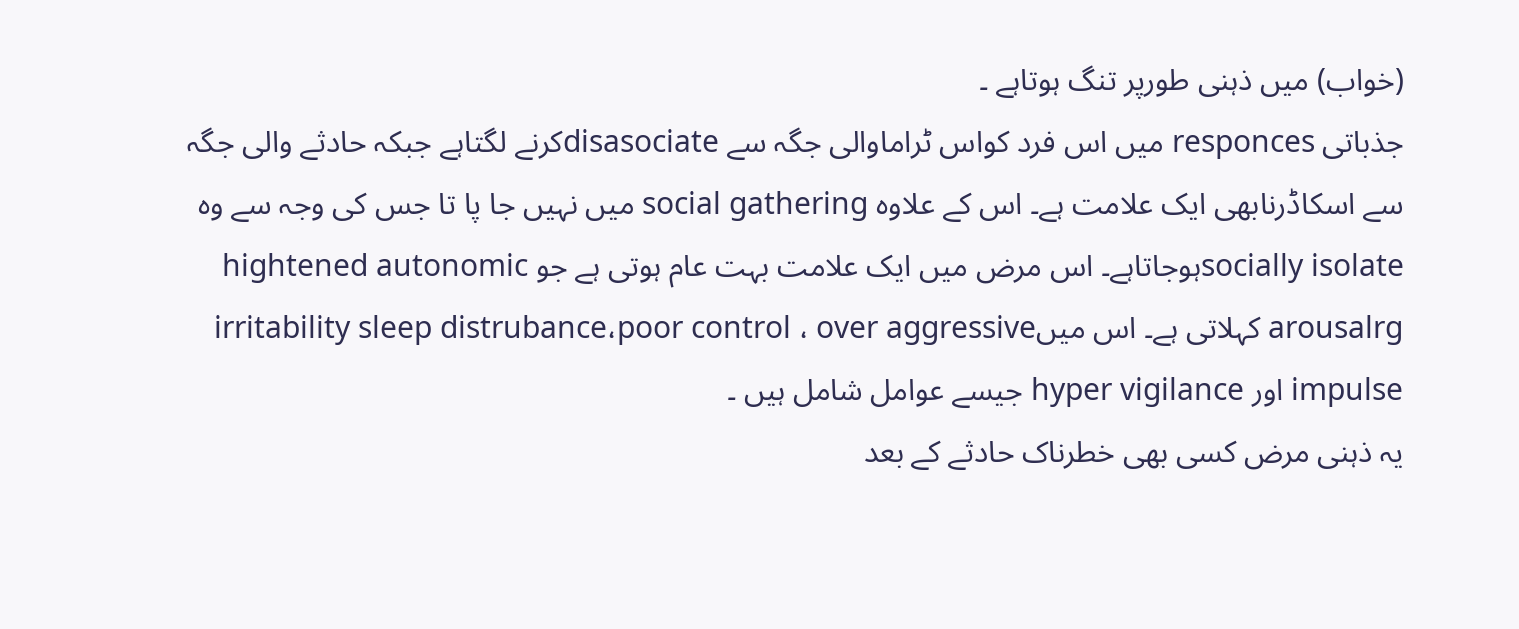(خواب) میں ذہنی طورپر تنگ ہوتاہے ۔
جذباتی responces میں اس فرد کواس ٹراماوالی جگہ سے disasociateکرنے لگتاہے جبکہ حادثے والی جگہ سے اسکاڈرنابھی ایک علامت ہے۔ اس کے علاوہ social gathering میں نہیں جا پا تا جس کی وجہ سے وہ socially isolateہوجاتاہے۔ اس مرض میں ایک علامت بہت عام ہوتی ہے جو hightened autonomic arousalrg کہلاتی ہے۔ اس میںirritability sleep distrubance،poor control ، over aggressive impulse اور hyper vigilance جیسے عوامل شامل ہیں ۔
یہ ذہنی مرض کسی بھی خطرناک حادثے کے بعد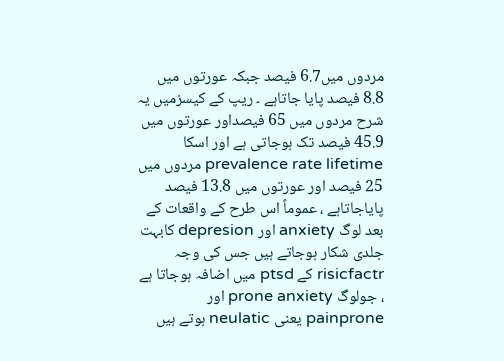مردوں میں6.7 فیصد جبکہ عورتوں میں 8.8 فیصد پایا جاتاہے ۔ ریپ کے کیسزمیں یہ شرح مردوں میں 65 فیصداور عورتوں میں 45.9 فیصد تک ہوجاتی ہے اور اسکا prevalence rate lifetime مردوں میں 25 فیصد اور عورتوں میں 13.8 فیصد پایاجاتاہے ، عموماً اس طرح کے واقعات کے بعد لوگ anxiety اور depresion کابہت جلدی شکار ہوجاتے ہیں جس کی وجہ risicfactr کے ptsd میں اضافہ ہوجاتا ہے ، جولوگ prone anxiety اور painprone یعنی neulatic ہوتے ہیں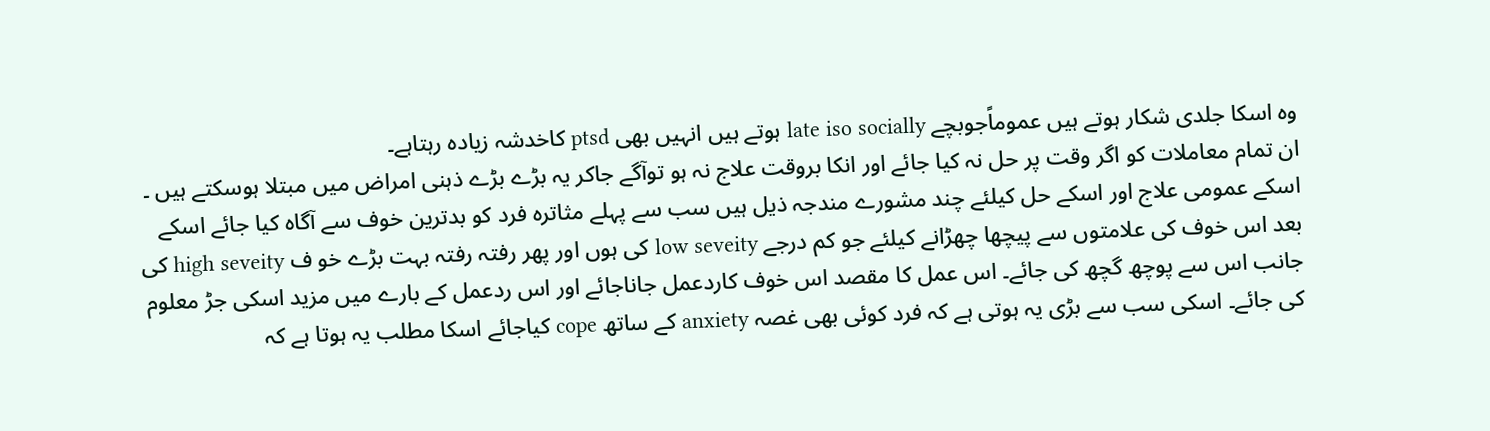وہ اسکا جلدی شکار ہوتے ہیں عموماًجوبچے late iso socially ہوتے ہیں انہیں بھی ptsd کاخدشہ زیادہ رہتاہے۔
ان تمام معاملات کو اگر وقت پر حل نہ کیا جائے اور انکا بروقت علاج نہ ہو توآگے جاکر یہ بڑے بڑے ذہنی امراض میں مبتلا ہوسکتے ہیں ۔ اسکے عمومی علاج اور اسکے حل کیلئے چند مشورے مندجہ ذیل ہیں سب سے پہلے مثاترہ فرد کو بدترین خوف سے آگاہ کیا جائے اسکے بعد اس خوف کی علامتوں سے پیچھا چھڑانے کیلئے جو کم درجے low seveity کی ہوں اور پھر رفتہ رفتہ بہت بڑے خو ف high seveity کی جانب اس سے پوچھ گچھ کی جائے۔ اس عمل کا مقصد اس خوف کاردعمل جاناجائے اور اس ردعمل کے بارے میں مزید اسکی جڑ معلوم کی جائے۔ اسکی سب سے بڑی یہ ہوتی ہے کہ فرد کوئی بھی غصہ anxiety کے ساتھ cope کیاجائے اسکا مطلب یہ ہوتا ہے کہ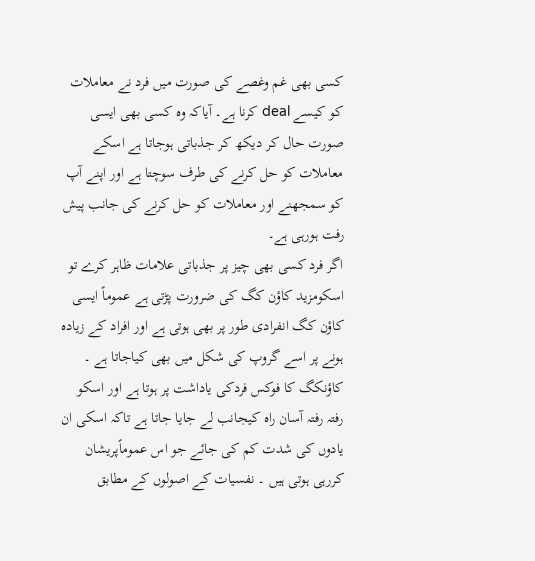کسی بھی غم وغصے کی صورت میں فرد نے معاملات کو کیسے deal کرنا ہے۔ آیاکہ وہ کسی بھی ایسی صورت حال کر دیکھ کر جذباتی ہوجاتا ہے اسکے معاملات کو حل کرنے کی طرف سوچتا ہے اور اپنے آپ کو سمجھنے اور معاملات کو حل کرنے کی جانب پیش رفت ہورہی ہے۔
اگر فرد کسی بھی چیز پر جذباتی علامات ظاہر کرے تو اسکومزید کاؤن کگ کی ضرورت پڑتی ہے عموماً ایسی کاؤن کگ انفرادی طور پر بھی ہوتی ہے اور افراد کے زیادہ ہونے پر اسے گروپ کی شکل میں بھی کیاجاتا ہے ۔ کاؤنکگ کا فوکس فردکی یاداشت پر ہوتا ہے اور اسکو رفتہ رفتہ آسان راہ کیجانب لے جایا جاتا ہے تاکہ اسکی ان یادوں کی شدت کم کی جائے جو اس عموماًپریشان کررہی ہوتی ہیں ۔ نفسیات کے اصولوں کے مطابق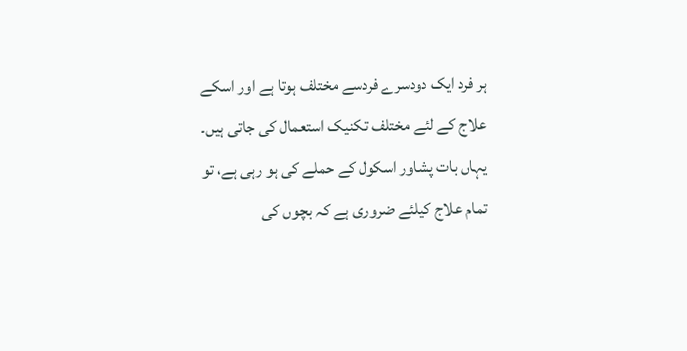ہر فرد ایک دودسرے فردسے مختلف ہوتا ہے اور اسکے علاج کے لئے مختلف تکنیک استعمال کی جاتی ہیں۔
یہاں بات پشاور اسکول کے حملے کی ہو رہی ہے، تو تمام علاج کیلئے ضروری ہے کہ بچوں کی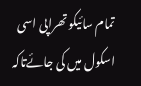تمام سائیکو تھراپی اسی اسکول میں کی جائےتاکہ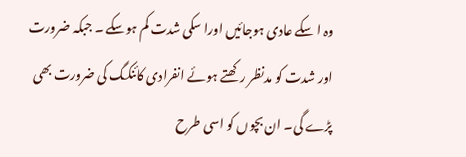وہ ا سکے عادی ہوجائیں اورا سکی شدت کم ہوسکے ۔ جبکہ ضرورت اور شدت کو مدنظر رکھتے ہوئے انفرادی کائنکگ کی ضرورت بھی پڑے گی۔ ان بچوں کو اسی طرح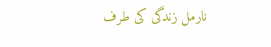نارمل زندگی کی طرف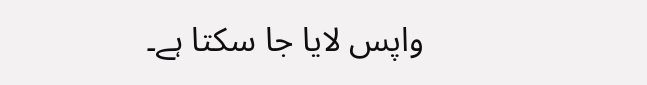واپس لایا جا سکتا ہے۔